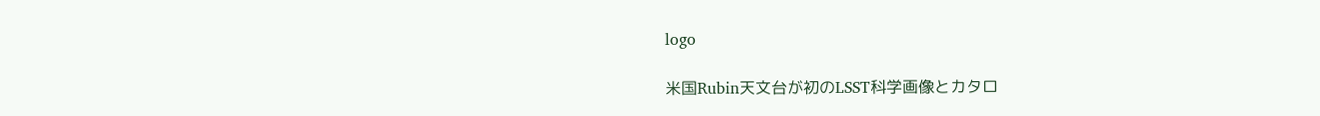logo

米国Rubin天文台が初のLSST科学画像とカタロ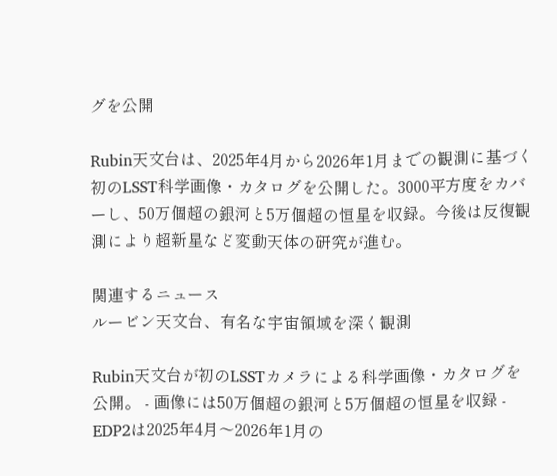グを公開

Rubin天文台は、2025年4月から2026年1月までの観測に基づく初のLSST科学画像・カタログを公開した。3000平方度をカバーし、50万個超の銀河と5万個超の恒星を収録。今後は反復観測により超新星など変動天体の研究が進む。

関連するニュース
ルービン天文台、有名な宇宙領域を深く観測

Rubin天文台が初のLSSTカメラによる科学画像・カタログを公開。 - 画像には50万個超の銀河と5万個超の恒星を収録 - EDP2は2025年4月〜2026年1月の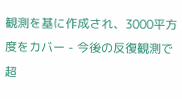観測を基に作成され、3000平方度をカバー - 今後の反復観測で超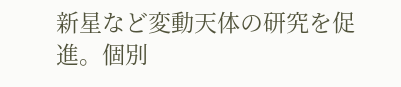新星など変動天体の研究を促進。個別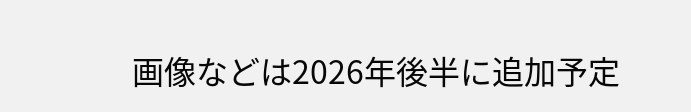画像などは2026年後半に追加予定